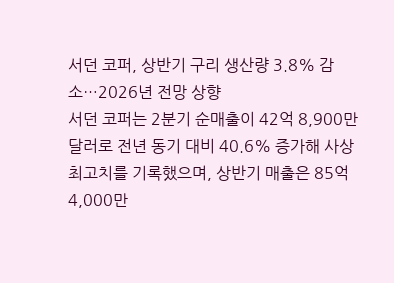서던 코퍼, 상반기 구리 생산량 3.8% 감소…2026년 전망 상향
서던 코퍼는 2분기 순매출이 42억 8,900만 달러로 전년 동기 대비 40.6% 증가해 사상 최고치를 기록했으며, 상반기 매출은 85억 4,000만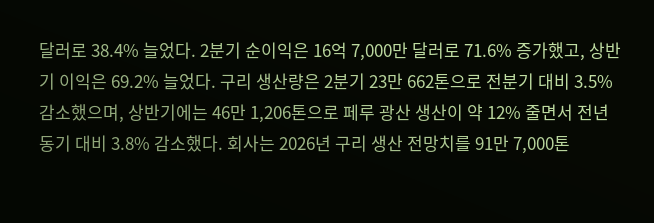달러로 38.4% 늘었다. 2분기 순이익은 16억 7,000만 달러로 71.6% 증가했고, 상반기 이익은 69.2% 늘었다. 구리 생산량은 2분기 23만 662톤으로 전분기 대비 3.5% 감소했으며, 상반기에는 46만 1,206톤으로 페루 광산 생산이 약 12% 줄면서 전년 동기 대비 3.8% 감소했다. 회사는 2026년 구리 생산 전망치를 91만 7,000톤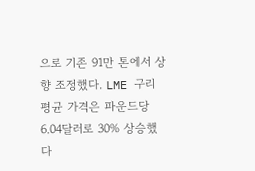으로 기존 91만 톤에서 상향 조정했다. LME 구리 평균 가격은 파운드당 6.04달러로 30% 상승했다